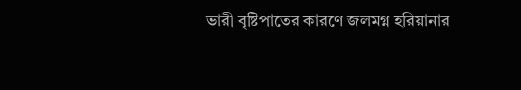ভারী বৃষ্টিপাতের কারণে জলমগ্ন হরিয়ানার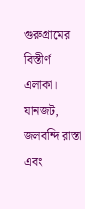গুরুগ্রামের বিস্তীর্ণ এলাকা। যানজট, জলবন্দি রাস্তা এবং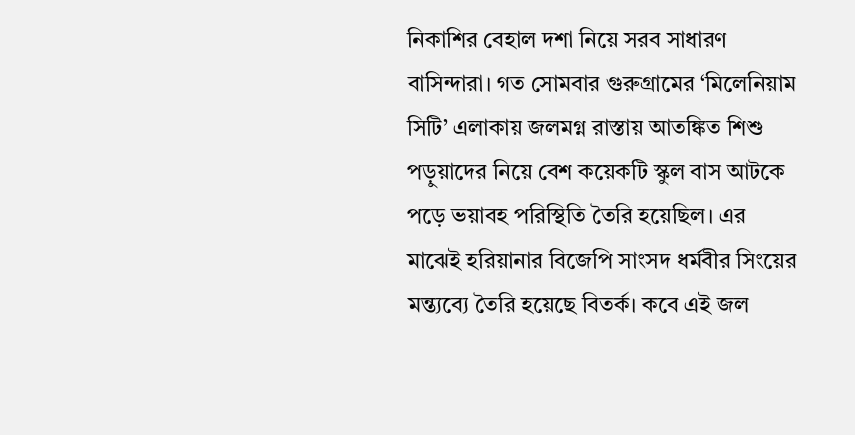নিকাশির বেহাল দশা নিয়ে সরব সাধারণ বাসিন্দারা। গত সোমবার গুরুগ্রামের ‘মিলেনিয়াম সিটি’ এলাকায় জলমগ্ন রাস্তায় আতঙ্কিত শিশু পড়ুয়াদের নিয়ে বেশ কয়েকটি স্কুল বাস আটকে পড়ে ভয়াবহ পরিস্থিতি তৈরি হয়েছিল। এর মাঝেই হরিয়ানার বিজেপি সাংসদ ধর্মবীর সিংয়ের মন্ত্যব্যে তৈরি হয়েছে বিতর্ক। কবে এই জল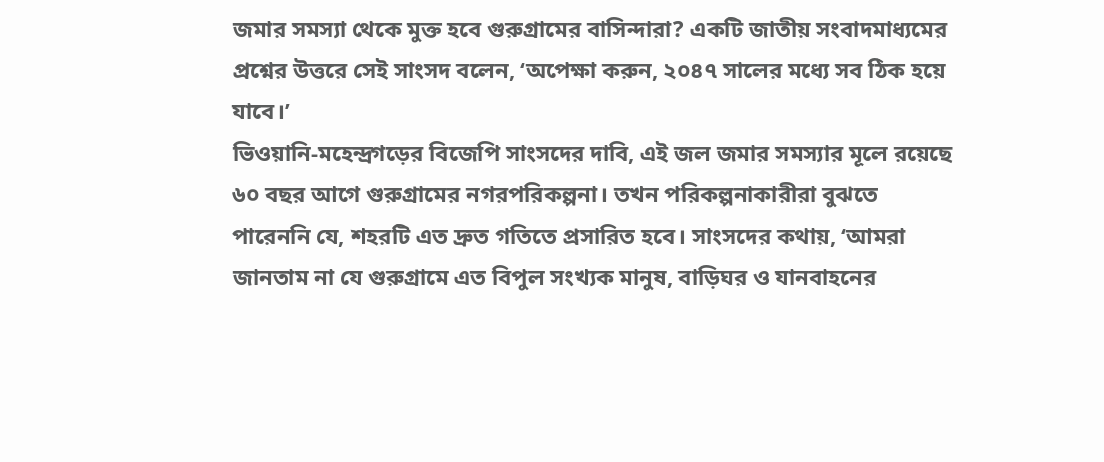জমার সমস্যা থেকে মুক্ত হবে গুরুগ্রামের বাসিন্দারা? একটি জাতীয় সংবাদমাধ্যমের প্রশ্নের উত্তরে সেই সাংসদ বলেন, ‘অপেক্ষা করুন, ২০৪৭ সালের মধ্যে সব ঠিক হয়ে যাবে।’
ভিওয়ানি-মহেন্দ্রগড়ের বিজেপি সাংসদের দাবি, এই জল জমার সমস্যার মূলে রয়েছে ৬০ বছর আগে গুরুগ্রামের নগরপরিকল্পনা। তখন পরিকল্পনাকারীরা বুঝতে পারেননি যে, শহরটি এত দ্রুত গতিতে প্রসারিত হবে। সাংসদের কথায়, ‘আমরা জানতাম না যে গুরুগ্রামে এত বিপুল সংখ্যক মানুষ, বাড়িঘর ও যানবাহনের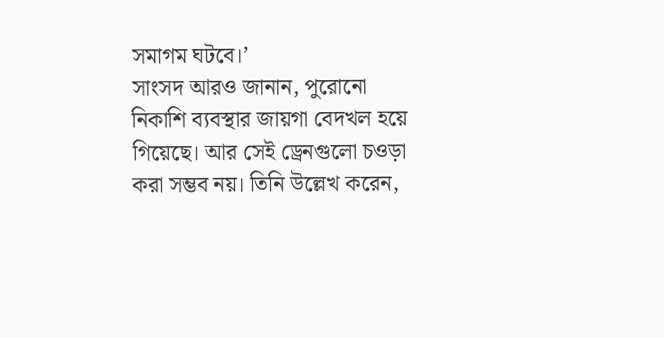সমাগম ঘটবে।’
সাংসদ আরও জানান, পুরোনো নিকাশি ব্যবস্থার জায়গা বেদখল হয়ে গিয়েছে। আর সেই ড্রেনগুলো চওড়া করা সম্ভব নয়। তিনি উল্লেখ করেন,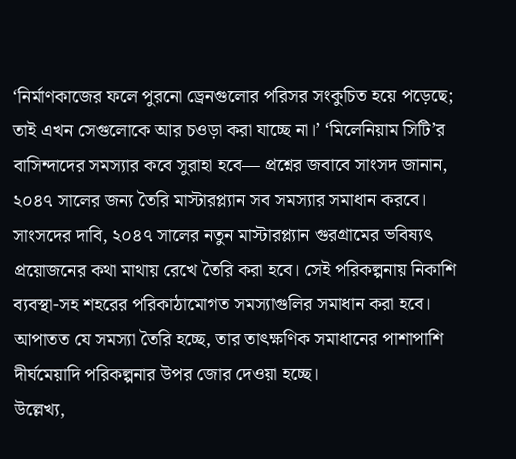‘নির্মাণকাজের ফলে পুরনো ড্রেনগুলোর পরিসর সংকুচিত হয়ে পড়েছে; তাই এখন সেগুলোকে আর চওড়া করা যাচ্ছে না।’ ‘মিলেনিয়াম সিটি’র বাসিন্দাদের সমস্যার কবে সুরাহা হবে— প্রশ্নের জবাবে সাংসদ জানান, ২০৪৭ সালের জন্য তৈরি মাস্টারপ্ল্যান সব সমস্যার সমাধান করবে।
সাংসদের দাবি, ২০৪৭ সালের নতুন মাস্টারপ্ল্যান গুরগ্রামের ভবিষ্যৎ প্রয়োজনের কথা মাথায় রেখে তৈরি করা হবে। সেই পরিকল্পনায় নিকাশি ব্যবস্থা-সহ শহরের পরিকাঠামোগত সমস্যাগুলির সমাধান করা হবে। আপাতত যে সমস্যা তৈরি হচ্ছে, তার তাৎক্ষণিক সমাধানের পাশাপাশি দীর্ঘমেয়াদি পরিকল্পনার উপর জোর দেওয়া হচ্ছে।
উল্লেখ্য,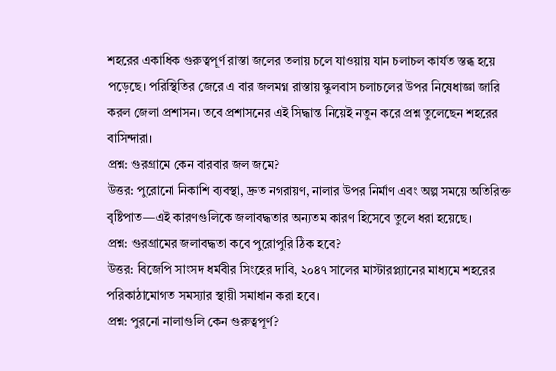শহরের একাধিক গুরুত্বপূর্ণ রাস্তা জলের তলায় চলে যাওয়ায় যান চলাচল কার্যত স্তব্ধ হয়ে পড়েছে। পরিস্থিতির জেরে এ বার জলমগ্ন রাস্তায় স্কুলবাস চলাচলের উপর নিষেধাজ্ঞা জারি করল জেলা প্রশাসন। তবে প্রশাসনের এই সিদ্ধান্ত নিয়েই নতুন করে প্রশ্ন তুলেছেন শহরের বাসিন্দারা।
প্রশ্ন: গুরগ্রামে কেন বারবার জল জমে?
উত্তর: পুরোনো নিকাশি ব্যবস্থা, দ্রুত নগরায়ণ, নালার উপর নির্মাণ এবং অল্প সময়ে অতিরিক্ত বৃষ্টিপাত—এই কারণগুলিকে জলাবদ্ধতার অন্যতম কারণ হিসেবে তুলে ধরা হয়েছে।
প্রশ্ন: গুরগ্রামের জলাবদ্ধতা কবে পুরোপুরি ঠিক হবে?
উত্তর: বিজেপি সাংসদ ধর্মবীর সিংহের দাবি, ২০৪৭ সালের মাস্টারপ্ল্যানের মাধ্যমে শহরের পরিকাঠামোগত সমস্যার স্থায়ী সমাধান করা হবে।
প্রশ্ন: পুরনো নালাগুলি কেন গুরুত্বপূর্ণ?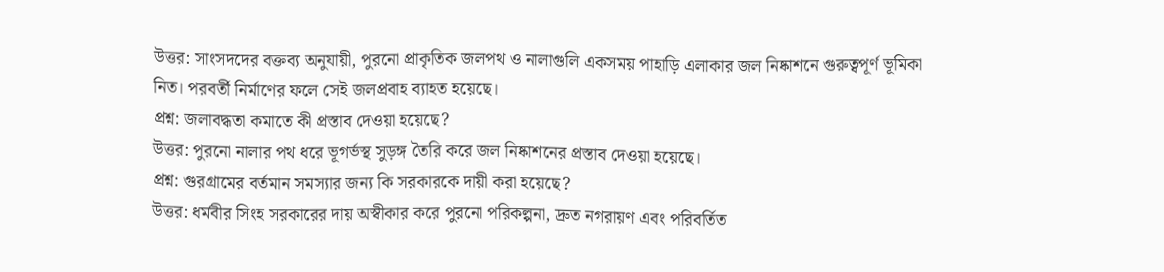উত্তর: সাংসদদের বক্তব্য অনুযায়ী, পুরনো প্রাকৃতিক জলপথ ও নালাগুলি একসময় পাহাড়ি এলাকার জল নিষ্কাশনে গুরুত্বপূর্ণ ভূমিকা নিত। পরবর্তী নির্মাণের ফলে সেই জলপ্রবাহ ব্যাহত হয়েছে।
প্রশ্ন: জলাবদ্ধতা কমাতে কী প্রস্তাব দেওয়া হয়েছে?
উত্তর: পুরনো নালার পথ ধরে ভূগর্ভস্থ সুড়ঙ্গ তৈরি করে জল নিষ্কাশনের প্রস্তাব দেওয়া হয়েছে।
প্রশ্ন: গুরগ্রামের বর্তমান সমস্যার জন্য কি সরকারকে দায়ী করা হয়েছে?
উত্তর: ধর্মবীর সিংহ সরকারের দায় অস্বীকার করে পুরনো পরিকল্পনা, দ্রুত নগরায়ণ এবং পরিবর্তিত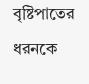বৃষ্টিপাতের ধরনকে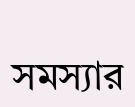সমস্যার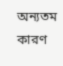অন্যতম কারণ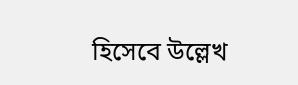হিসেবে উল্লেখ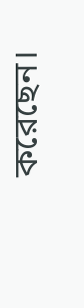করেছেন।